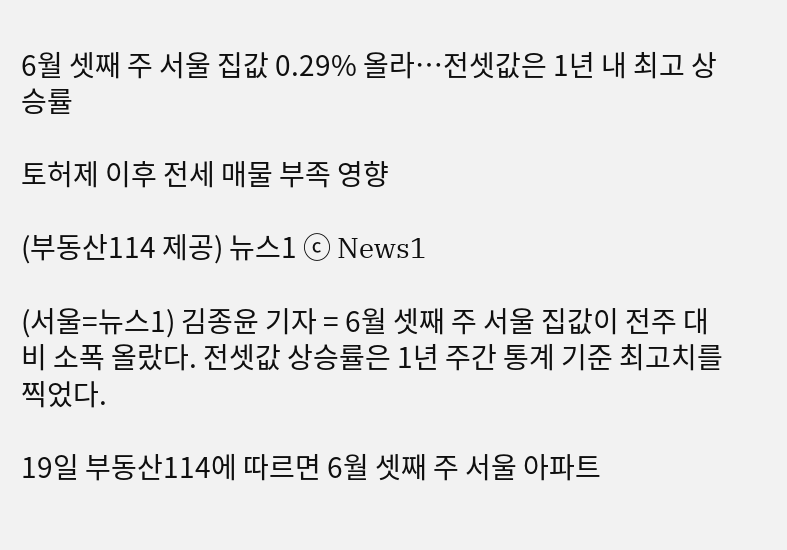6월 셋째 주 서울 집값 0.29% 올라…전셋값은 1년 내 최고 상승률

토허제 이후 전세 매물 부족 영향

(부동산114 제공) 뉴스1 ⓒ News1

(서울=뉴스1) 김종윤 기자 = 6월 셋째 주 서울 집값이 전주 대비 소폭 올랐다. 전셋값 상승률은 1년 주간 통계 기준 최고치를 찍었다.

19일 부동산114에 따르면 6월 셋째 주 서울 아파트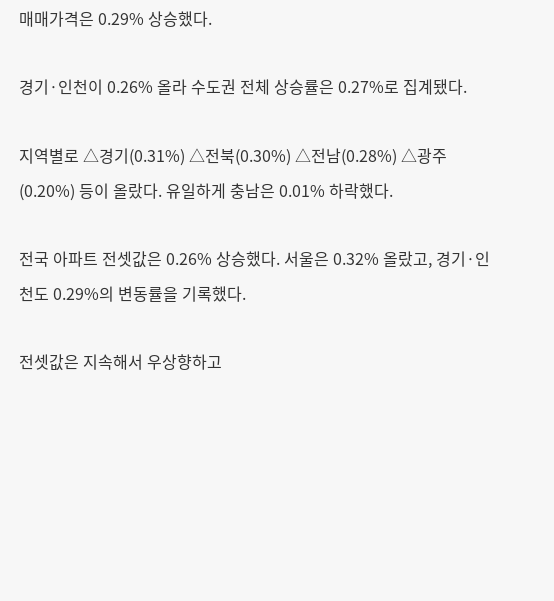매매가격은 0.29% 상승했다.

경기·인천이 0.26% 올라 수도권 전체 상승률은 0.27%로 집계됐다.

지역별로 △경기(0.31%) △전북(0.30%) △전남(0.28%) △광주(0.20%) 등이 올랐다. 유일하게 충남은 0.01% 하락했다.

전국 아파트 전셋값은 0.26% 상승했다. 서울은 0.32% 올랐고, 경기·인천도 0.29%의 변동률을 기록했다.

전셋값은 지속해서 우상향하고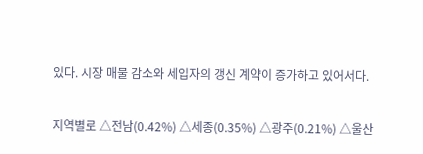있다. 시장 매물 감소와 세입자의 갱신 계약이 증가하고 있어서다.

지역별로 △전남(0.42%) △세종(0.35%) △광주(0.21%) △울산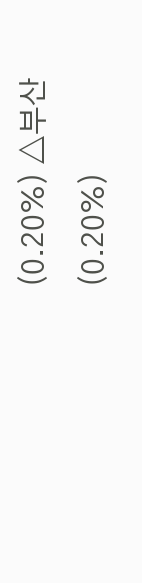(0.20%) △부산(0.20%)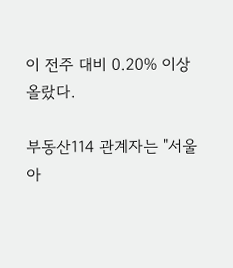이 전주 대비 0.20% 이상 올랐다.

부동산114 관계자는 "서울 아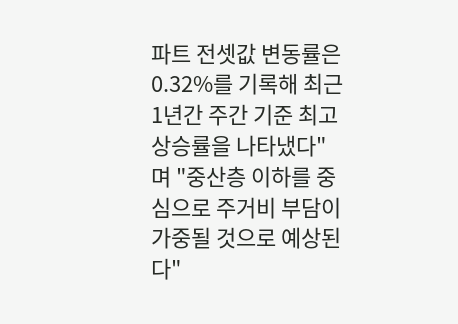파트 전셋값 변동률은 0.32%를 기록해 최근 1년간 주간 기준 최고 상승률을 나타냈다"며 "중산층 이하를 중심으로 주거비 부담이 가중될 것으로 예상된다"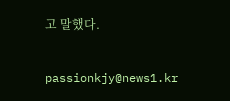고 말했다.

passionkjy@news1.kr